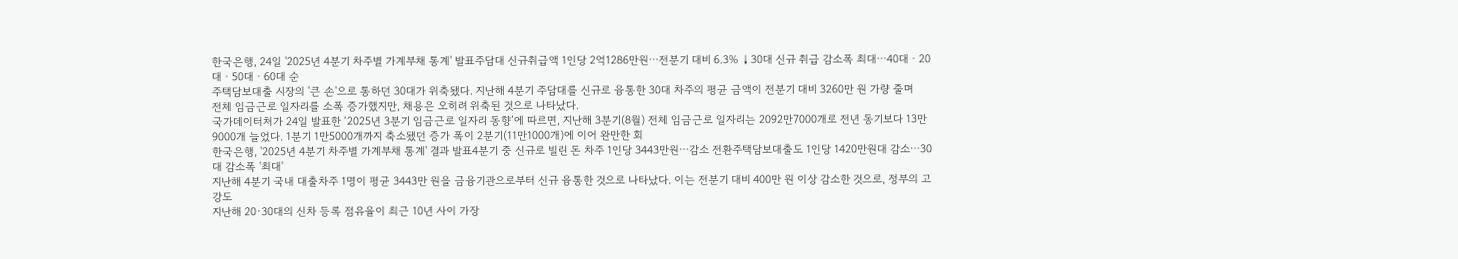한국은행, 24일 '2025년 4분기 차주별 가계부채 통계' 발표주담대 신규취급액 1인당 2억1286만원⋯전분기 대비 6.3% ↓30대 신규 취급 감소폭 최대⋯40대ㆍ20대ㆍ50대ㆍ60대 순
주택담보대출 시장의 '큰 손'으로 통하던 30대가 위축됐다. 지난해 4분기 주담대를 신규로 융통한 30대 차주의 평균 금액이 전분기 대비 3260만 원 가량 줄며
전체 임금근로 일자리를 소폭 증가했지만, 채용은 오히려 위축된 것으로 나타났다.
국가데이터처가 24일 발표한 ‘2025년 3분기 임금근로 일자리 동향’에 따르면, 지난해 3분기(8월) 전체 임금근로 일자리는 2092만7000개로 전년 동기보다 13만9000개 늘었다. 1분기 1만5000개까지 축소됐던 증가 폭이 2분기(11만1000개)에 이어 완만한 회
한국은행, '2025년 4분기 차주별 가계부채 통계' 결과 발표4분기 중 신규로 빌린 돈 차주 1인당 3443만원⋯감소 전환주택담보대출도 1인당 1420만원대 감소⋯30대 감소폭 '최대'
지난해 4분기 국내 대출차주 1명이 평균 3443만 원을 금융기관으로부터 신규 융통한 것으로 나타났다. 이는 전분기 대비 400만 원 이상 감소한 것으로, 정부의 고강도
지난해 20·30대의 신차 등록 점유율이 최근 10년 사이 가장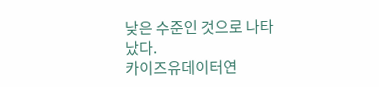낮은 수준인 것으로 나타났다.
카이즈유데이터연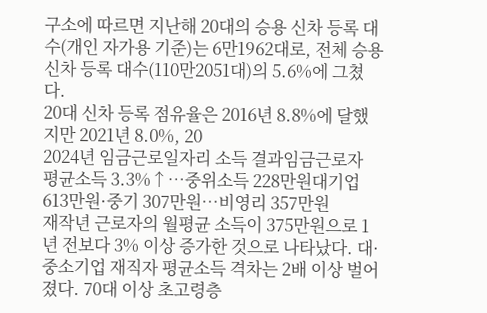구소에 따르면 지난해 20대의 승용 신차 등록 대수(개인 자가용 기준)는 6만1962대로, 전체 승용 신차 등록 대수(110만2051대)의 5.6%에 그쳤다.
20대 신차 등록 점유율은 2016년 8.8%에 달했지만 2021년 8.0%, 20
2024년 임금근로일자리 소득 결과임금근로자 평균소득 3.3%↑…중위소득 228만원대기업 613만원·중기 307만원…비영리 357만원
재작년 근로자의 월평균 소득이 375만원으로 1년 전보다 3% 이상 증가한 것으로 나타났다. 대·중소기업 재직자 평균소득 격차는 2배 이상 벌어졌다. 70대 이상 초고령층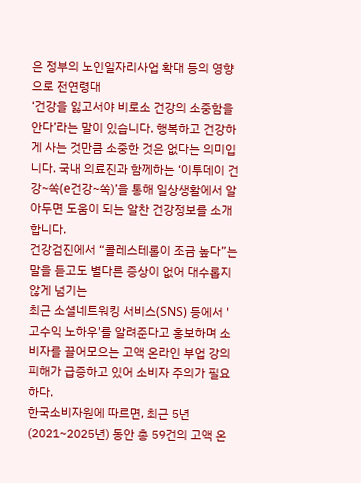은 정부의 노인일자리사업 확대 등의 영향으로 전연령대
‘건강을 잃고서야 비로소 건강의 소중함을 안다’라는 말이 있습니다. 행복하고 건강하게 사는 것만큼 소중한 것은 없다는 의미입니다. 국내 의료진과 함께하는 ‘이투데이 건강~쏙(e건강~쏙)’을 통해 일상생활에서 알아두면 도움이 되는 알찬 건강정보를 소개합니다.
건강검진에서 “콜레스테롤이 조금 높다”는 말을 듣고도 별다른 증상이 없어 대수롭지 않게 넘기는
최근 소셜네트워킹 서비스(SNS) 등에서 '고수익 노하우'를 알려준다고 홍보하며 소비자를 끌어모으는 고액 온라인 부업 강의 피해가 급증하고 있어 소비자 주의가 필요하다.
한국소비자원에 따르면, 최근 5년(2021~2025년) 동안 총 59건의 고액 온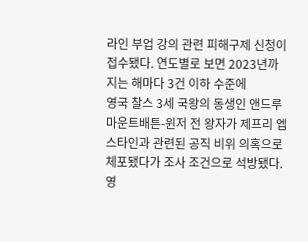라인 부업 강의 관련 피해구제 신청이 접수됐다. 연도별로 보면 2023년까지는 해마다 3건 이하 수준에
영국 찰스 3세 국왕의 동생인 앤드루 마운트배튼-윈저 전 왕자가 제프리 엡스타인과 관련된 공직 비위 의혹으로 체포됐다가 조사 조건으로 석방됐다.
영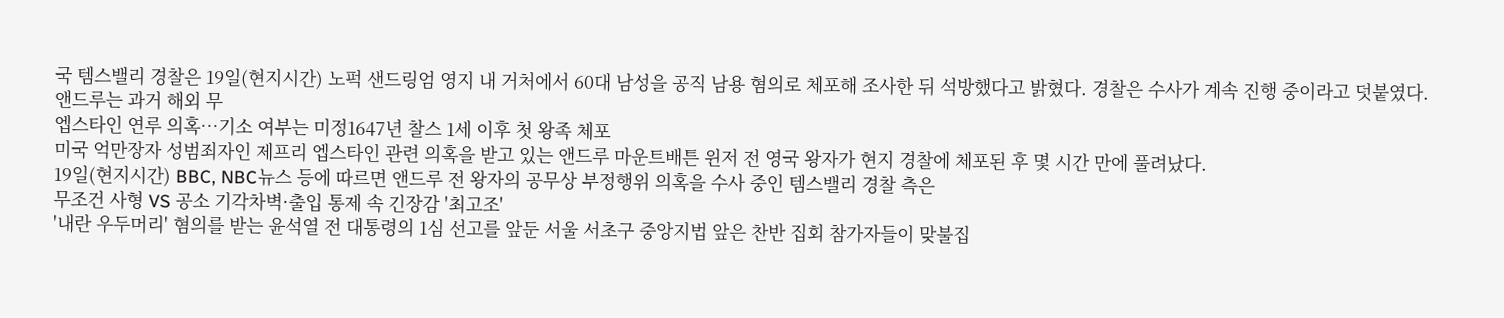국 템스밸리 경찰은 19일(현지시간) 노퍽 샌드링엄 영지 내 거처에서 60대 남성을 공직 남용 혐의로 체포해 조사한 뒤 석방했다고 밝혔다. 경찰은 수사가 계속 진행 중이라고 덧붙였다.
앤드루는 과거 해외 무
엡스타인 연루 의혹…기소 여부는 미정1647년 찰스 1세 이후 첫 왕족 체포
미국 억만장자 성범죄자인 제프리 엡스타인 관련 의혹을 받고 있는 앤드루 마운트배튼 윈저 전 영국 왕자가 현지 경찰에 체포된 후 몇 시간 만에 풀려났다.
19일(현지시간) BBC, NBC뉴스 등에 따르면 앤드루 전 왕자의 공무상 부정행위 의혹을 수사 중인 템스밸리 경찰 측은
무조건 사형 VS 공소 기각차벽·출입 통제 속 긴장감 '최고조'
'내란 우두머리' 혐의를 받는 윤석열 전 대통령의 1심 선고를 앞둔 서울 서초구 중앙지법 앞은 찬반 집회 참가자들이 맞불집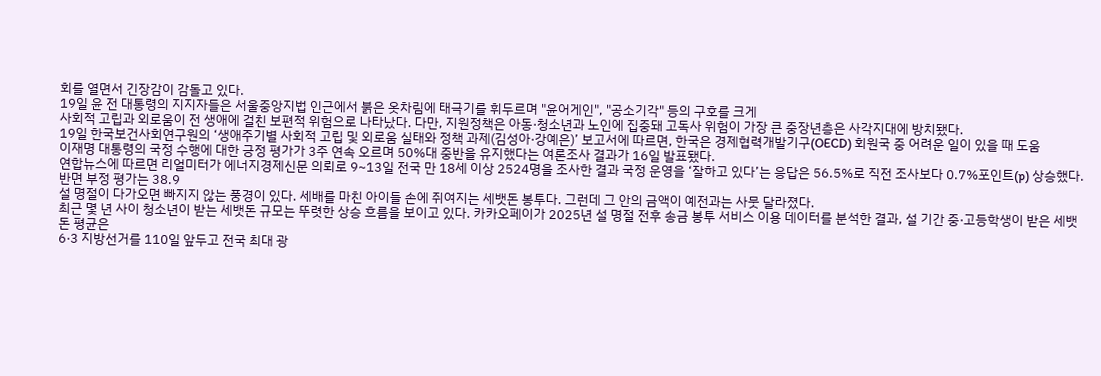회를 열면서 긴장감이 감돌고 있다.
19일 윤 전 대통령의 지지자들은 서울중앙지법 인근에서 붉은 옷차림에 태극기를 휘두르며 "윤어게인", "공소기각" 등의 구호를 크게
사회적 고립과 외로움이 전 생애에 걸친 보편적 위험으로 나타났다. 다만, 지원정책은 아동·청소년과 노인에 집중돼 고독사 위험이 가장 큰 중장년층은 사각지대에 방치됐다.
19일 한국보건사회연구원의 ‘생애주기별 사회적 고립 및 외로움 실태와 정책 과제(김성아·강예은)’ 보고서에 따르면, 한국은 경제협력개발기구(OECD) 회원국 중 어려운 일이 있을 때 도움
이재명 대통령의 국정 수행에 대한 긍정 평가가 3주 연속 오르며 50%대 중반을 유지했다는 여론조사 결과가 16일 발표됐다.
연합뉴스에 따르면 리얼미터가 에너지경제신문 의뢰로 9~13일 전국 만 18세 이상 2524명을 조사한 결과 국정 운영을 ‘잘하고 있다’는 응답은 56.5%로 직전 조사보다 0.7%포인트(p) 상승했다. 반면 부정 평가는 38.9
설 명절이 다가오면 빠지지 않는 풍경이 있다. 세배를 마친 아이들 손에 쥐여지는 세뱃돈 봉투다. 그런데 그 안의 금액이 예전과는 사뭇 달라졌다.
최근 몇 년 사이 청소년이 받는 세뱃돈 규모는 뚜렷한 상승 흐름을 보이고 있다. 카카오페이가 2025년 설 명절 전후 송금 봉투 서비스 이용 데이터를 분석한 결과, 설 기간 중·고등학생이 받은 세뱃돈 평균은
6·3 지방선거를 110일 앞두고 전국 최대 광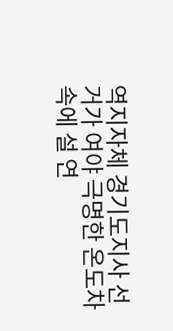역지자체 경기도지사 선거가 여야 극명한 온도차 속에 설 연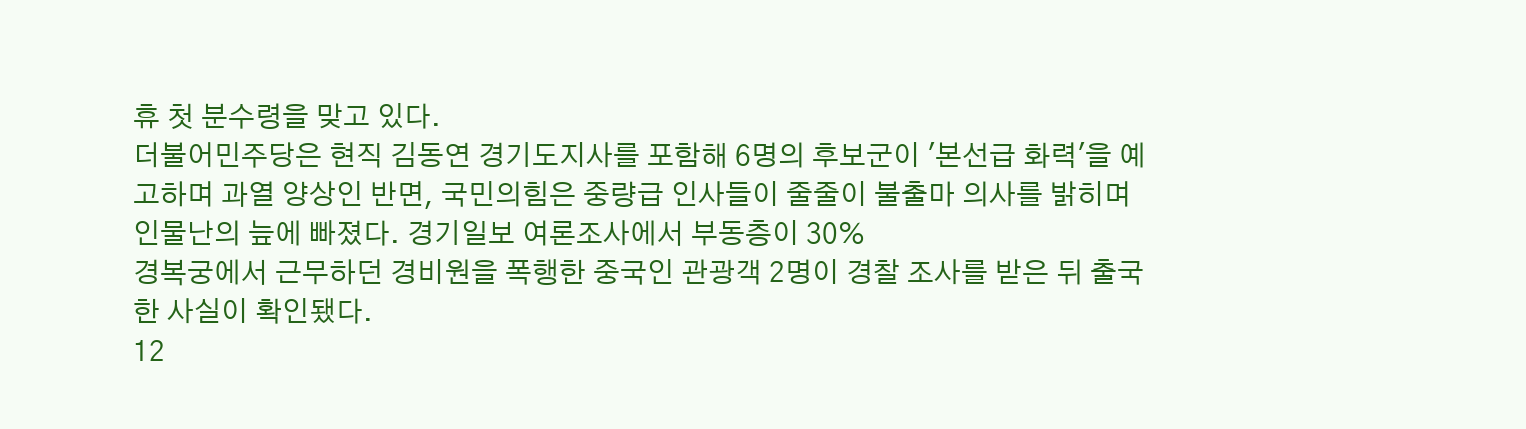휴 첫 분수령을 맞고 있다.
더불어민주당은 현직 김동연 경기도지사를 포함해 6명의 후보군이 '본선급 화력'을 예고하며 과열 양상인 반면, 국민의힘은 중량급 인사들이 줄줄이 불출마 의사를 밝히며 인물난의 늪에 빠졌다. 경기일보 여론조사에서 부동층이 30%
경복궁에서 근무하던 경비원을 폭행한 중국인 관광객 2명이 경찰 조사를 받은 뒤 출국한 사실이 확인됐다.
12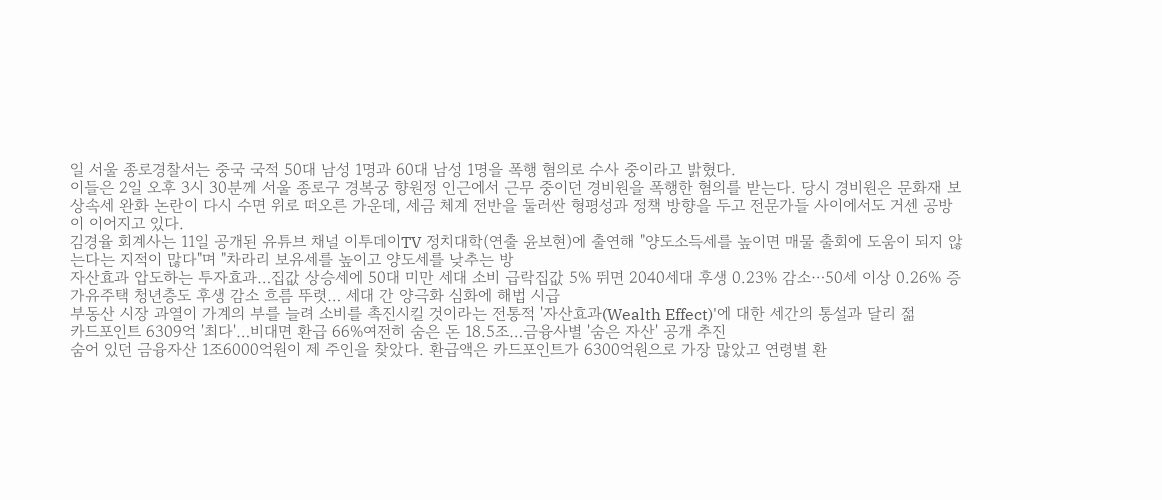일 서울 종로경찰서는 중국 국적 50대 남성 1명과 60대 남성 1명을 폭행 혐의로 수사 중이라고 밝혔다.
이들은 2일 오후 3시 30분께 서울 종로구 경복궁 향원정 인근에서 근무 중이던 경비원을 폭행한 혐의를 받는다. 당시 경비원은 문화재 보
상속세 완화 논란이 다시 수면 위로 떠오른 가운데, 세금 체계 전반을 둘러싼 형평성과 정책 방향을 두고 전문가들 사이에서도 거센 공방이 이어지고 있다.
김경율 회계사는 11일 공개된 유튜브 채널 이투데이TV 정치대학(연출 윤보현)에 출연해 "양도소득세를 높이면 매물 출회에 도움이 되지 않는다는 지적이 많다"며 "차라리 보유세를 높이고 양도세를 낮추는 방
자산효과 압도하는 투자효과…집값 상승세에 50대 미만 세대 소비 급락집값 5% 뛰면 2040세대 후생 0.23% 감소⋯50세 이상 0.26% 증가유주택 청년층도 후생 감소 흐름 뚜렷… 세대 간 양극화 심화에 해법 시급
부동산 시장 과열이 가계의 부를 늘려 소비를 촉진시킬 것이라는 전통적 '자산효과(Wealth Effect)'에 대한 세간의 통설과 달리 젊
카드포인트 6309억 '최다'…비대면 환급 66%여전히 숨은 돈 18.5조…금융사별 '숨은 자산' 공개 추진
숨어 있던 금융자산 1조6000억원이 제 주인을 찾았다. 환급액은 카드포인트가 6300억원으로 가장 많았고 연령별 환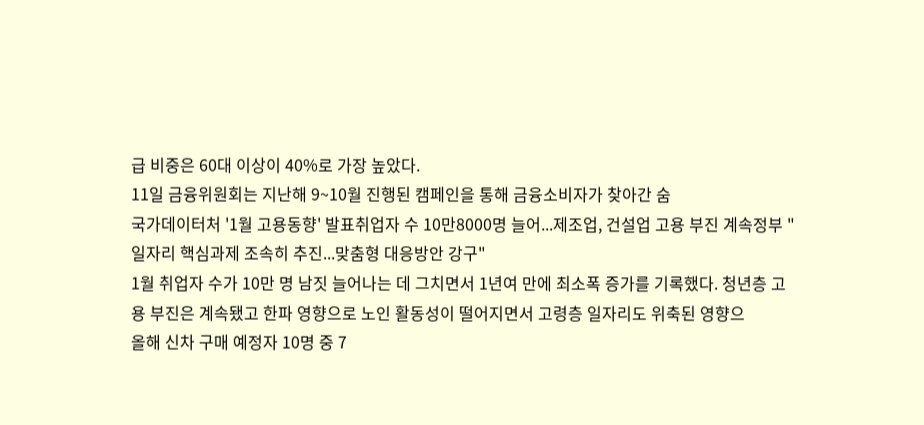급 비중은 60대 이상이 40%로 가장 높았다.
11일 금융위원회는 지난해 9~10월 진행된 캠페인을 통해 금융소비자가 찾아간 숨
국가데이터처 '1월 고용동향' 발표취업자 수 10만8000명 늘어...제조업, 건설업 고용 부진 계속정부 "일자리 핵심과제 조속히 추진...맞춤형 대응방안 강구"
1월 취업자 수가 10만 명 남짓 늘어나는 데 그치면서 1년여 만에 최소폭 증가를 기록했다. 청년층 고용 부진은 계속됐고 한파 영향으로 노인 활동성이 떨어지면서 고령층 일자리도 위축된 영향으
올해 신차 구매 예정자 10명 중 7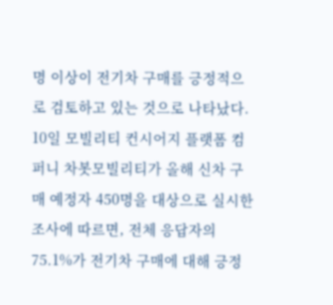명 이상이 전기차 구매를 긍정적으로 검토하고 있는 것으로 나타났다.
10일 모빌리티 컨시어지 플랫폼 컴퍼니 차봇모빌리티가 올해 신차 구매 예정자 450명을 대상으로 실시한 조사에 따르면, 전체 응답자의 75.1%가 전기차 구매에 대해 긍정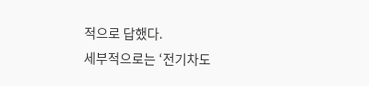적으로 답했다.
세부적으로는 ‘전기차도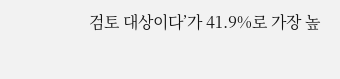검토 대상이다’가 41.9%로 가장 높